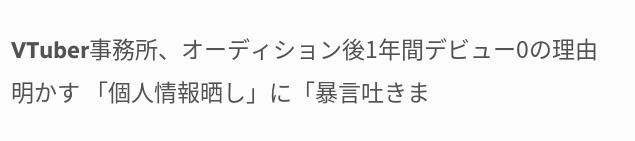VTuber事務所、オーディション後1年間デビュー0の理由明かす 「個人情報晒し」に「暴言吐きま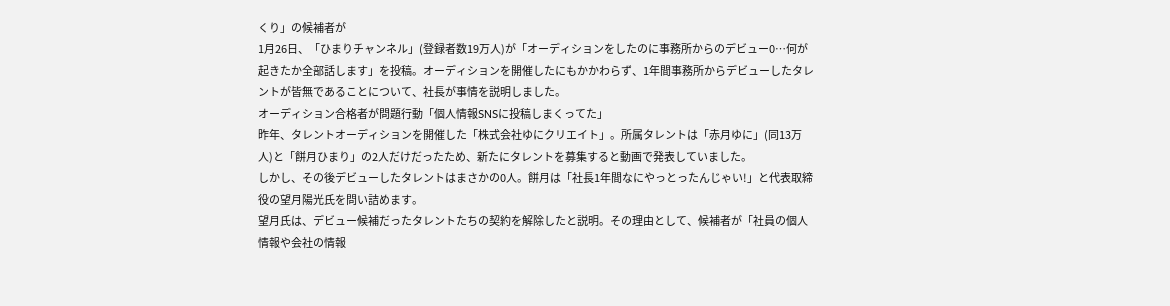くり」の候補者が
1月26日、「ひまりチャンネル」(登録者数19万人)が「オーディションをしたのに事務所からのデビュー0…何が起きたか全部話します」を投稿。オーディションを開催したにもかかわらず、1年間事務所からデビューしたタレントが皆無であることについて、社長が事情を説明しました。
オーディション合格者が問題行動「個人情報SNSに投稿しまくってた」
昨年、タレントオーディションを開催した「株式会社ゆにクリエイト」。所属タレントは「赤月ゆに」(同13万人)と「餅月ひまり」の2人だけだったため、新たにタレントを募集すると動画で発表していました。
しかし、その後デビューしたタレントはまさかの0人。餅月は「社長1年間なにやっとったんじゃい!」と代表取締役の望月陽光氏を問い詰めます。
望月氏は、デビュー候補だったタレントたちの契約を解除したと説明。その理由として、候補者が「社員の個人情報や会社の情報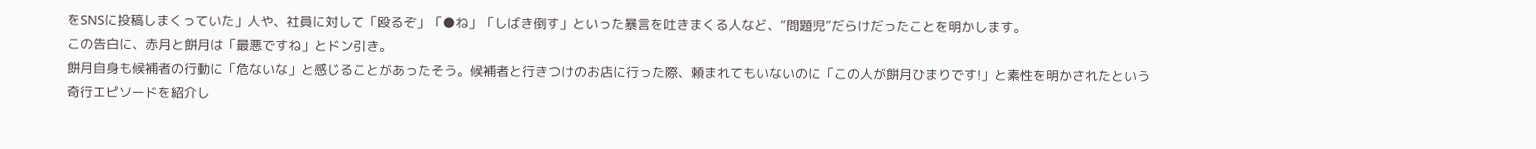をSNSに投稿しまくっていた」人や、社員に対して「殴るぞ」「●ね」「しばき倒す」といった暴言を吐きまくる人など、“問題児”だらけだったことを明かします。
この告白に、赤月と餅月は「最悪ですね」とドン引き。
餅月自身も候補者の行動に「危ないな」と感じることがあったそう。候補者と行きつけのお店に行った際、頼まれてもいないのに「この人が餅月ひまりです!」と素性を明かされたという奇行エピソードを紹介し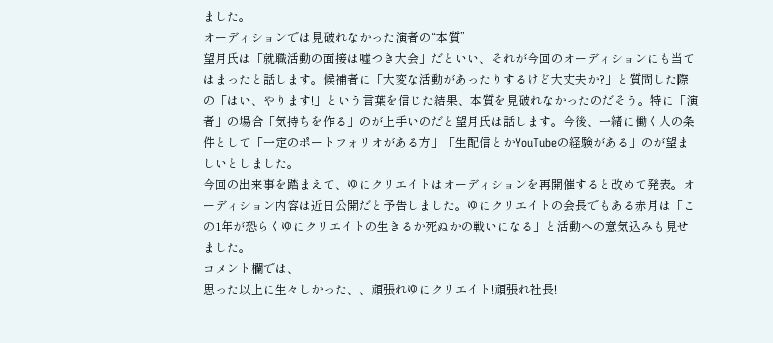ました。
オーディションでは見破れなかった演者の“本質”
望月氏は「就職活動の面接は嘘つき大会」だといい、それが今回のオーディションにも当てはまったと話します。候補者に「大変な活動があったりするけど大丈夫か?」と質問した際の「はい、やります!」という言葉を信じた結果、本質を見破れなかったのだそう。特に「演者」の場合「気持ちを作る」のが上手いのだと望月氏は話します。今後、一緒に働く人の条件として「一定のポートフォリオがある方」「生配信とかYouTubeの経験がある」のが望ましいとしました。
今回の出来事を踏まえて、ゆにクリエイトはオーディションを再開催すると改めて発表。オーディション内容は近日公開だと予告しました。ゆにクリエイトの会長でもある赤月は「この1年が恐らくゆにクリエイトの生きるか死ぬかの戦いになる」と活動への意気込みも見せました。
コメント欄では、
思った以上に生々しかった、、頑張れゆにクリエイト!頑張れ社長!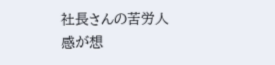社長さんの苦労人感が想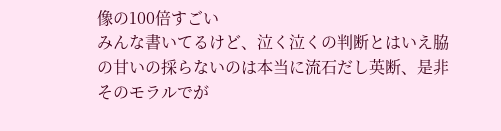像の100倍すごい
みんな書いてるけど、泣く泣くの判断とはいえ脇の甘いの採らないのは本当に流石だし英断、是非そのモラルでが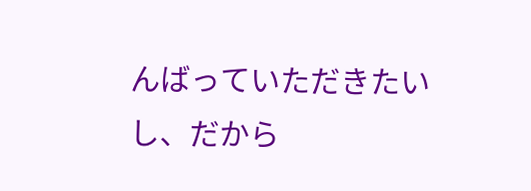んばっていただきたいし、だから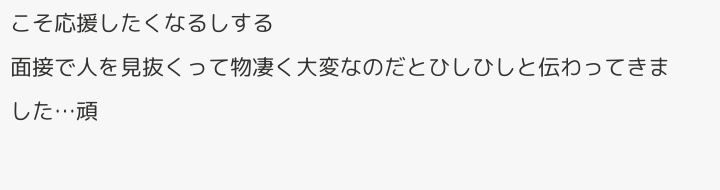こそ応援したくなるしする
面接で人を見抜くって物凄く大変なのだとひしひしと伝わってきました…頑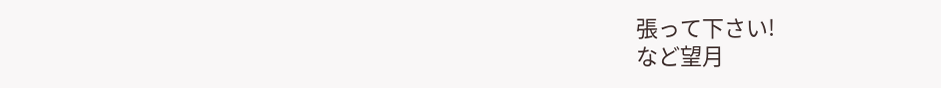張って下さい!
など望月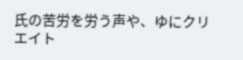氏の苦労を労う声や、ゆにクリエイト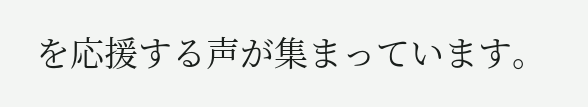を応援する声が集まっています。